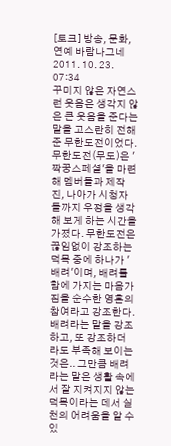[토크] 방송, 문화, 연예 바람나그네 2011. 10. 23. 07:34
꾸미지 않은 자연스런 웃음은 생각지 않은 큰 웃음을 준다는 말을 고스란히 전해준 무한도전이었다. 무한도전(무도)은 '짝꿍스페셜'을 마련해 멤버들과 제작진, 나아가 시청자들까지 우정을 생각해 보게 하는 시간을 가졌다. 무한도전은 끊임없이 강조하는 덕목 중에 하나가 '배려'이며, 배려를 함에 가지는 마음가짐을 순수한 영혼의 참여라고 강조한다. 배려라는 말을 강조하고, 또 강조하더라도 부족해 보이는 것은.. 그만큼 배려라는 말은 생활 속에서 잘 지켜지지 않는 덕목이라는 데서 실천의 어려움을 알 수 있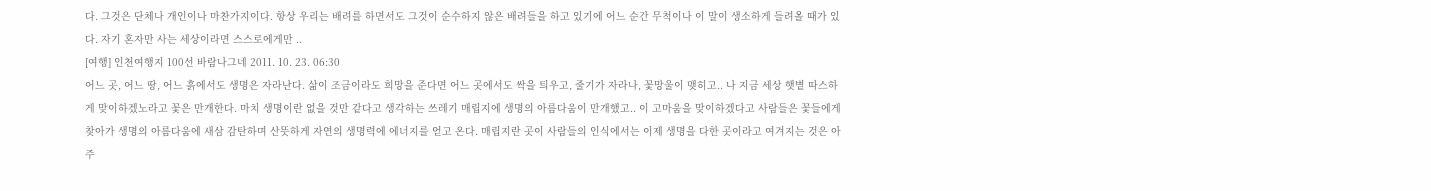다. 그것은 단체나 개인이나 마찬가지이다. 항상 우리는 배려를 하면서도 그것이 순수하지 않은 배려들을 하고 있기에 어느 순간 무척이나 이 말이 생소하게 들려올 때가 있다. 자기 혼자만 사는 세상이라면 스스로에게만 ..
[여행] 인천여행지 100선 바람나그네 2011. 10. 23. 06:30
어느 곳, 어느 땅, 어느 흙에서도 생명은 자라난다. 삶이 조금이라도 희망을 준다면 어느 곳에서도 싹을 틔우고, 줄기가 자라나, 꽃망울이 맺히고.. 나 지금 세상 햇볕 따스하게 맞이하겠노라고 꽃은 만개한다. 마치 생명이란 없을 것만 같다고 생각하는 쓰레기 매립지에 생명의 아름다움이 만개했고.. 이 고마움을 맞이하겠다고 사람들은 꽃들에게 찾아가 생명의 아름다움에 새삼 감탄하며 산뜻하게 자연의 생명력에 에너지를 얻고 온다. 매립지란 곳이 사람들의 인식에서는 이제 생명을 다한 곳이라고 여겨지는 것은 아주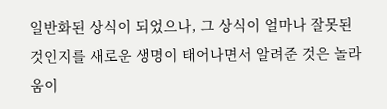일반화된 상식이 되었으나, 그 상식이 얼마나 잘못된 것인지를 새로운 생명이 태어나면서 알려준 것은 놀라움이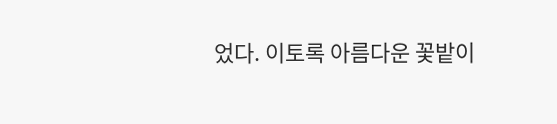었다. 이토록 아름다운 꽃밭이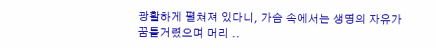광활하게 펼쳐져 있다니, 가슴 속에서는 생명의 자유가 꿈틀거렸으며 머리 ..